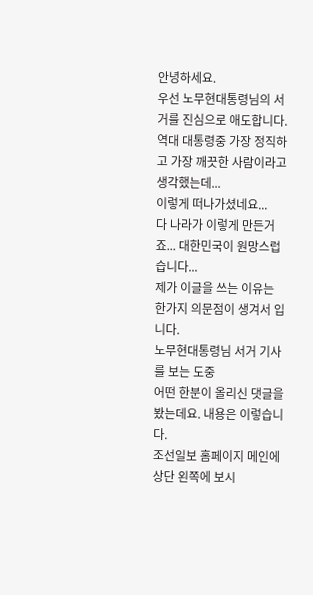안녕하세요.
우선 노무현대통령님의 서거를 진심으로 애도합니다.
역대 대통령중 가장 정직하고 가장 깨끗한 사람이라고 생각했는데...
이렇게 떠나가셨네요...
다 나라가 이렇게 만든거죠... 대한민국이 원망스럽습니다...
제가 이글을 쓰는 이유는 한가지 의문점이 생겨서 입니다.
노무현대통령님 서거 기사를 보는 도중
어떤 한분이 올리신 댓글을 봤는데요. 내용은 이렇습니다.
조선일보 홈페이지 메인에 상단 왼쪽에 보시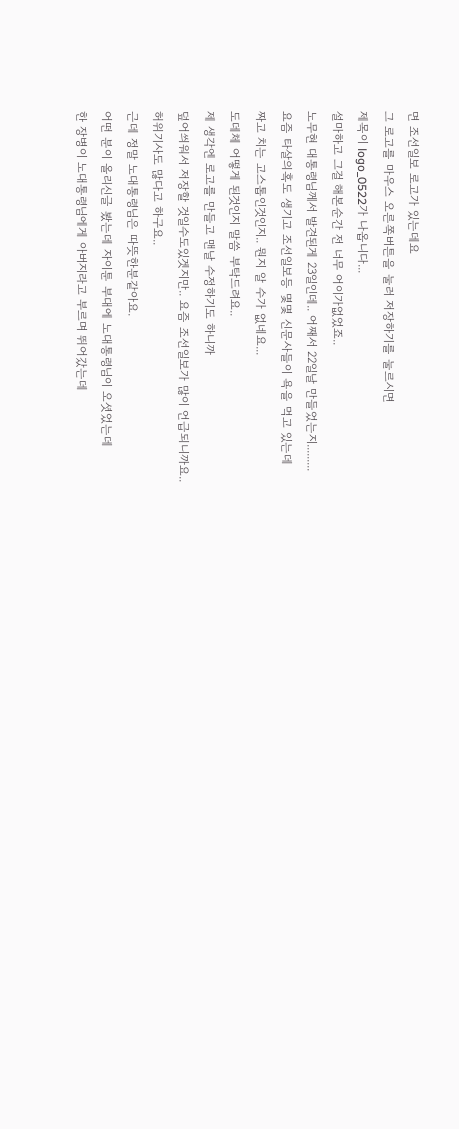면 조선일보 로고가 있는데요
그 로고를 마우스 오른쪽버튼을 눌러 저장하기를 눌르시면
제목이 logo_0522가 나옵니다...
설마하고 그걸 해본순간 전 너무 어이가없었죠..
노무현 대통령님께서 발견된게 23일인데.. 어째서 22일날 만들었는지.........
요즘 타살의혹도 생기고 조선일보등 몇몇 신문사들이 욕을 먹고 있는데
짜고 치는 고스톱인것인지.. 뭔지 알 수가 없네요...
도데체 어떻게 된것인지 말씀 부탁드려요..
제 생각엔 로고를 만들고 맨날 수정하기도 하니까
덮어씌워서 저장할 것일수도있겟지만.. 요즘 조선일보가 많이 언급되니까요..
허위기사도 많다고 하구요..
근데 정말 노대통령님은 따뜻한분같아요.
어떤 분이 올리신글 봤는데 자이툰 부대에 노대통령님이 오셧었는데
한 장병이 노대통령님에게 아버지라고 부르며 뛰어갔는데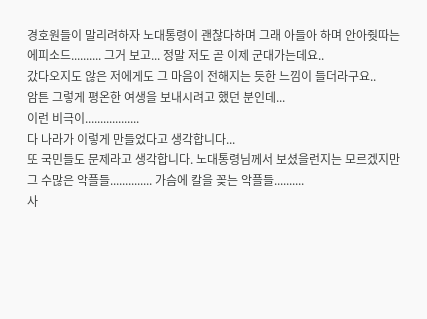경호원들이 말리려하자 노대통령이 괜찮다하며 그래 아들아 하며 안아줫따는
에피소드.......... 그거 보고... 정말 저도 곧 이제 군대가는데요..
갔다오지도 않은 저에게도 그 마음이 전해지는 듯한 느낌이 들더라구요..
암튼 그렇게 평온한 여생을 보내시려고 했던 분인데...
이런 비극이..................
다 나라가 이렇게 만들었다고 생각합니다...
또 국민들도 문제라고 생각합니다. 노대통령님께서 보셨을런지는 모르겠지만
그 수많은 악플들.............. 가슴에 칼을 꽂는 악플들..........
사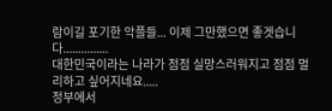람이길 포기한 악플들... 이제 그만했으면 좋겟습니다...............
대한민국이라는 나라가 점점 실망스러워지고 점점 멀리하고 싶어지네요.....
정부에서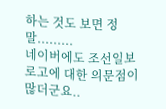하는 것도 보면 정말.........
네이버에도 조선일보 로고에 대한 의문점이 많더군요..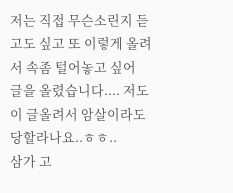저는 직접 무슨소린지 듣고도 싶고 또 이렇게 올려서 속좀 털어놓고 싶어
글을 올렸습니다.... 저도 이 글올려서 암살이라도 당할라나요..ㅎㅎ..
삼가 고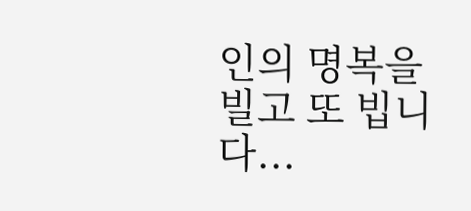인의 명복을 빌고 또 빕니다...